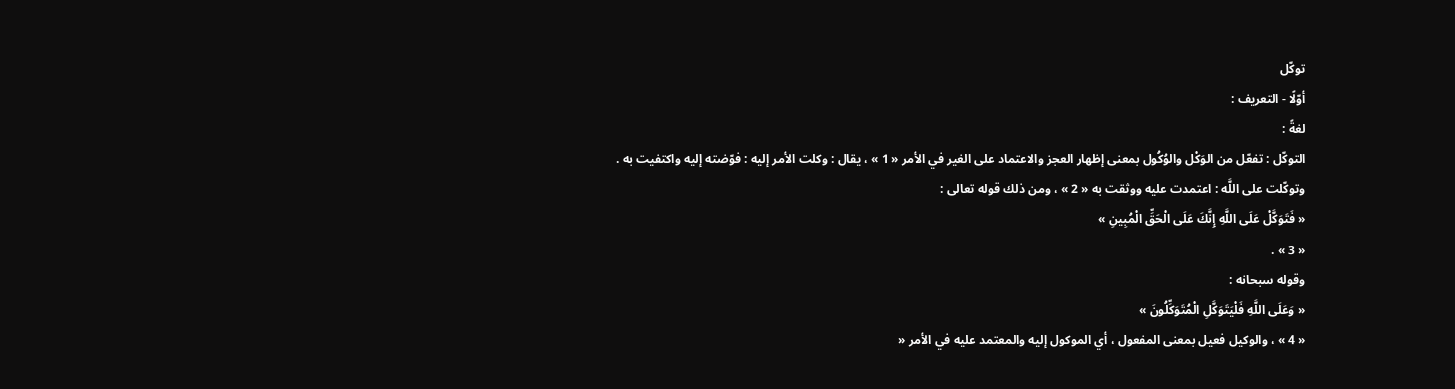توكّل
أوّلًا - التعريف :
لغةً :
التوكّل : تفعّل من الوَكْل والوُكُول بمعنى إظهار العجز والاعتماد على الغير في الأمر « 1 » ، يقال : وكلت الأمر إليه : فوّضته إليه واكتفيت به .
وتوكّلت على اللَّه : اعتمدت عليه ووثقت به « 2 » ، ومن ذلك قوله تعالى :
« فَتَوَكَّلْ عَلَى اللَّهِ إِنَّكَ عَلَى الْحَقِّ الْمُبِينِ »
« 3 » .
وقوله سبحانه :
« وَعَلَى اللَّهِ فَلْيَتَوَكَّلِ الْمُتَوَكِّلُونَ »
« 4 » ، والوكيل فعيل بمعنى المفعول ، أي الموكول إليه والمعتمد عليه في الأمر «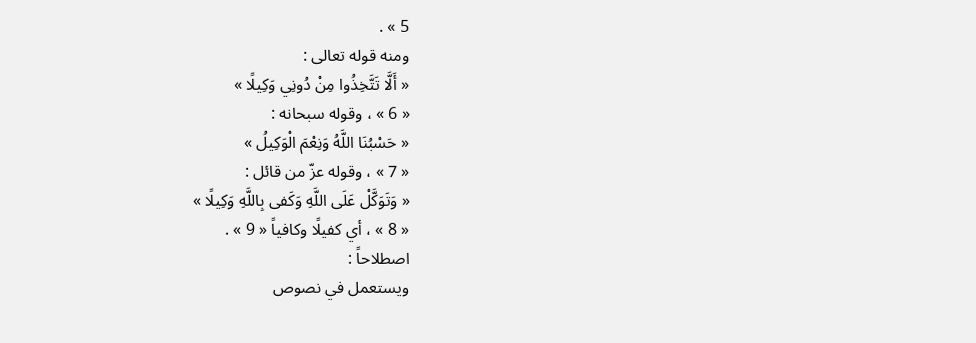5 » .
ومنه قوله تعالى :
« أَلَّا تَتَّخِذُوا مِنْ دُونِي وَكِيلًا »
« 6 » ، وقوله سبحانه :
« حَسْبُنَا اللَّهُ وَنِعْمَ الْوَكِيلُ »
« 7 » ، وقوله عزّ من قائل :
« وَتَوَكَّلْ عَلَى اللَّهِ وَكَفى بِاللَّهِ وَكِيلًا »
« 8 » ، أي كفيلًا وكافياً « 9 » .
اصطلاحاً :
ويستعمل في نصوص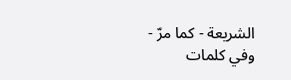الشريعة - كما مرّ - وفي كلمات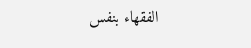الفقهاء بنفس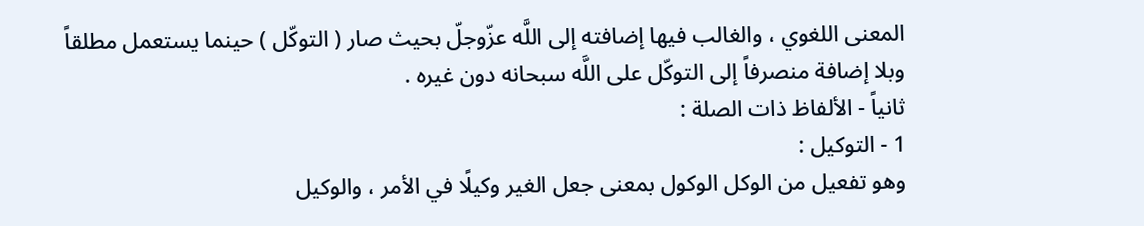المعنى اللغوي ، والغالب فيها إضافته إلى اللَّه عزّوجلّ بحيث صار ( التوكّل ) حينما يستعمل مطلقاً وبلا إضافة منصرفاً إلى التوكّل على اللَّه سبحانه دون غيره .
ثانياً - الألفاظ ذات الصلة :
1 - التوكيل :
وهو تفعيل من الوكل الوكول بمعنى جعل الغير وكيلًا في الأمر ، والوكيل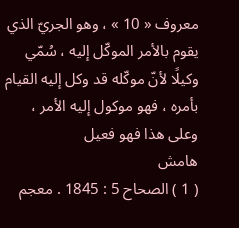معروف « 10 » ، وهو الجريّ الذي يقوم بالأمر الموكّل إليه ، سُمّي وكيلًا لأنّ موكّله قد وكل إليه القيام بأمره ، فهو موكول إليه الأمر ، وعلى هذا فهو فعيل
هامش
( 1 ) الصحاح 5 : 1845 . معجم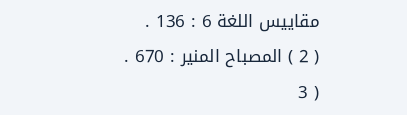مقاييس اللغة 6 : 136 .
( 2 ) المصباح المنير : 670 .
( 3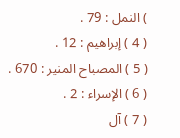) النمل : 79 .
( 4 ) إبراهيم : 12 .
( 5 ) المصباح المنير : 670 .
( 6 ) الإسراء : 2 .
( 7 ) آل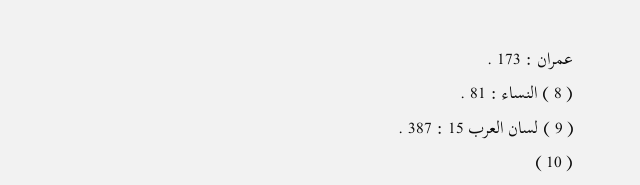عمران : 173 .
( 8 ) النساء : 81 .
( 9 ) لسان العرب 15 : 387 .
( 10 )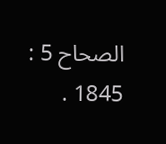الصحاح 5 : 1845 .